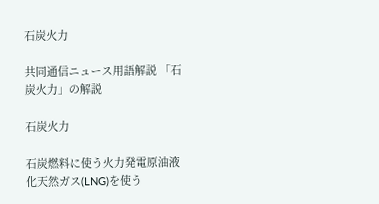石炭火力

共同通信ニュース用語解説 「石炭火力」の解説

石炭火力

石炭燃料に使う火力発電原油液化天然ガス(LNG)を使う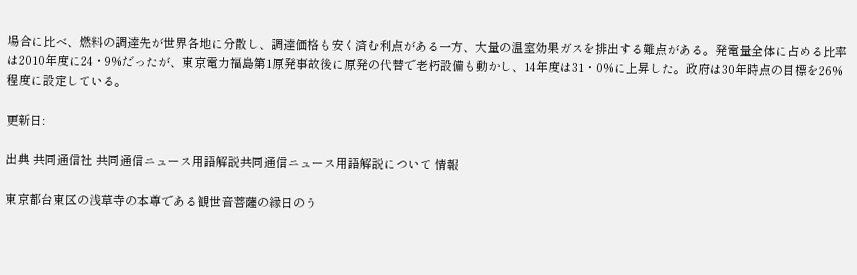場合に比べ、燃料の調達先が世界各地に分散し、調達価格も安く済む利点がある一方、大量の温室効果ガスを排出する難点がある。発電量全体に占める比率は2010年度に24・9%だったが、東京電力福島第1原発事故後に原発の代替で老朽設備も動かし、14年度は31・0%に上昇した。政府は30年時点の目標を26%程度に設定している。

更新日:

出典 共同通信社 共同通信ニュース用語解説共同通信ニュース用語解説について 情報

東京都台東区の浅草寺の本尊である観世音菩薩の縁日のう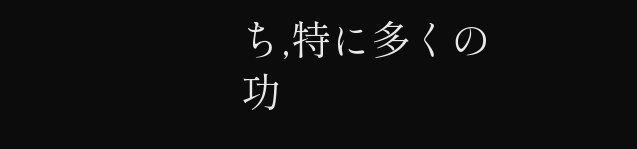ち,特に多くの功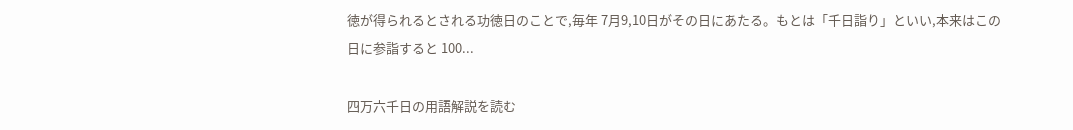徳が得られるとされる功徳日のことで,毎年 7月9,10日がその日にあたる。もとは「千日詣り」といい,本来はこの日に参詣すると 100...

四万六千日の用語解説を読む